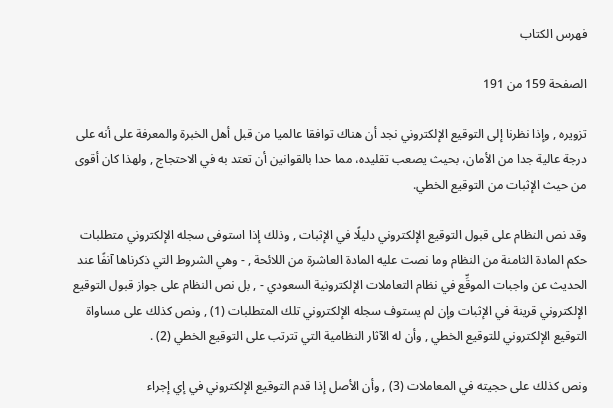فهرس الكتاب

الصفحة 159 من 191

تزويره , وإذا نظرنا إلى التوقيع الإلكتروني نجد أن هناك توافقا عالميا من قبل أهل الخبرة والمعرفة على أنه على درجة عالية جدا من الأمان، بحيث يصعب تقليده، مما حدا بالقوانين أن تعتد به في الاحتجاج , ولهذا كان أقوى من حيث الإثبات من التوقيع الخطي.

وقد نص النظام على قبول التوقيع الإلكتروني دليلًا في الإثبات , وذلك إذا استوفى سجله الإلكتروني متطلبات حكم المادة الثامنة من النظام وما نصت عليه المادة العاشرة من اللائحة , - وهي الشروط التي ذكرناها آنفًا عند الحديث عن واجبات الموقِّع في نظام التعاملات الإلكترونية السعودي - , بل نص النظام على جواز قبول التوقيع الإلكتروني قرينة في الإثبات وإن لم يستوف سجله الإلكتروني تلك المتطلبات (1) , ونص كذلك على مساواة التوقيع الإلكتروني للتوقيع الخطي , وأن له الآثار النظامية التي تترتب على التوقيع الخطي (2) .

ونص كذلك على حجيته في المعاملات (3) , وأن الأصل إذا قدم التوقيع الإلكتروني في إي إجراء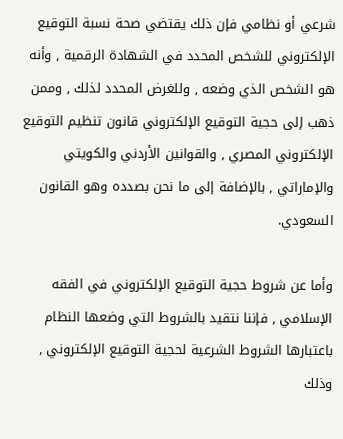شرعي أو نظامي فإن ذلك يقتضي صحة نسبة التوقيع الإلكتروني للشخص المحدد في الشهادة الرقمية , وأنه هو الشخص الذي وضعه , وللغرض المحدد لذلك , وممن ذهب إلى حجية التوقيع الإلكتروني قانون تنظيم التوقيع الإلكتروني المصري , والقوانين الأردني والكويتي والإماراتي , بالإضافة إلى ما نحن بصدده وهو القانون السعودي.

وأما عن شروط حجية التوقيع الإلكتروني في الفقه الإسلامي , فإننا نتقيد بالشروط التي وضعها النظام باعتبارها الشروط الشرعية لحجية التوقيع الإلكتروني , وذلك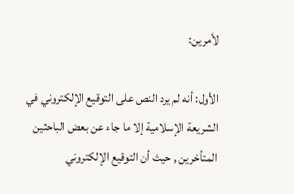لأمرين:

الأول: أنه لم يرد النص على التوقيع الإلكتروني في الشريعة الإسلامية إلا ما جاء عن بعض الباحثين المتأخرين , حيث أن التوقيع الإلكتروني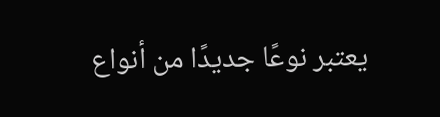يعتبر نوعًا جديدًا من أنواع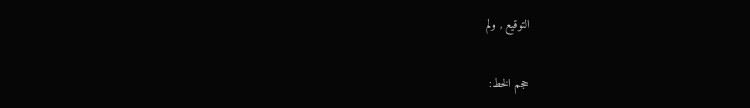التوقيع , ولم

حجم الخط: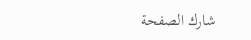شارك الصفحة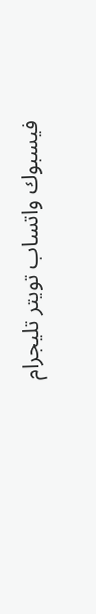فيسبوك واتساب تويتر تليجرام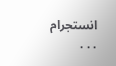انستجرام
. . .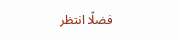فضلًا انتظر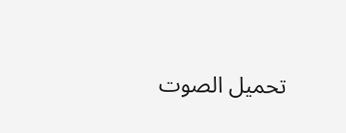تحميل الصوت